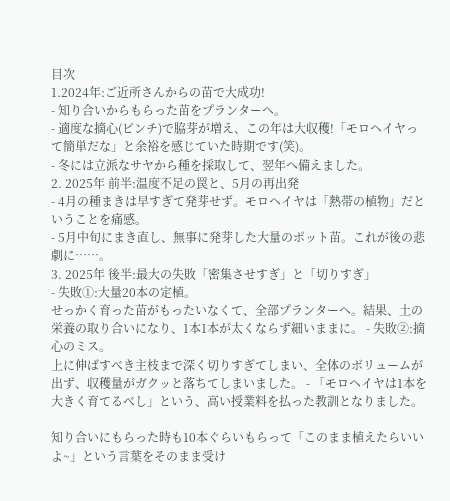目次
1.2024年:ご近所さんからの苗で大成功!
- 知り合いからもらった苗をプランターへ。
- 適度な摘心(ピンチ)で脇芽が増え、この年は大収穫!「モロヘイヤって簡単だな」と余裕を感じていた時期です(笑)。
- 冬には立派なサヤから種を採取して、翌年へ備えました。
2. 2025年 前半:温度不足の罠と、5月の再出発
- 4月の種まきは早すぎて発芽せず。モロヘイヤは「熱帯の植物」だということを痛感。
- 5月中旬にまき直し、無事に発芽した大量のポット苗。これが後の悲劇に……。
3. 2025年 後半:最大の失敗「密集させすぎ」と「切りすぎ」
- 失敗①:大量20本の定植。
せっかく育った苗がもったいなくて、全部プランターへ。結果、土の栄養の取り合いになり、1本1本が太くならず細いままに。 - 失敗②:摘心のミス。
上に伸ばすべき主枝まで深く切りすぎてしまい、全体のボリュームが出ず、収穫量がガクッと落ちてしまいました。 - 「モロヘイヤは1本を大きく育てるべし」という、高い授業料を払った教訓となりました。

知り合いにもらった時も10本ぐらいもらって「このまま植えたらいいよ~」という言葉をそのまま受け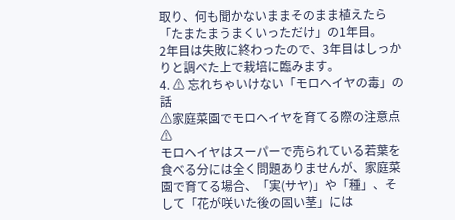取り、何も聞かないままそのまま植えたら「たまたまうまくいっただけ」の1年目。
2年目は失敗に終わったので、3年目はしっかりと調べた上で栽培に臨みます。
4. ⚠ 忘れちゃいけない「モロヘイヤの毒」の話
⚠家庭菜園でモロヘイヤを育てる際の注意点⚠
モロヘイヤはスーパーで売られている若葉を食べる分には全く問題ありませんが、家庭菜園で育てる場合、「実(サヤ)」や「種」、そして「花が咲いた後の固い茎」には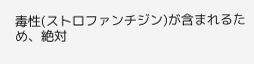毒性(ストロファンチジン)が含まれるため、絶対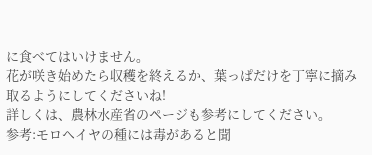に食べてはいけません。
花が咲き始めたら収穫を終えるか、葉っぱだけを丁寧に摘み取るようにしてくださいね!
詳しくは、農林水産省のページも参考にしてください。
参考:モロヘイヤの種には毒があると聞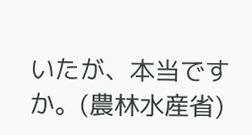いたが、本当ですか。(農林水産省)